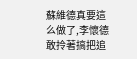蘇維德真要這么做了,李懷德敢拎著搞把追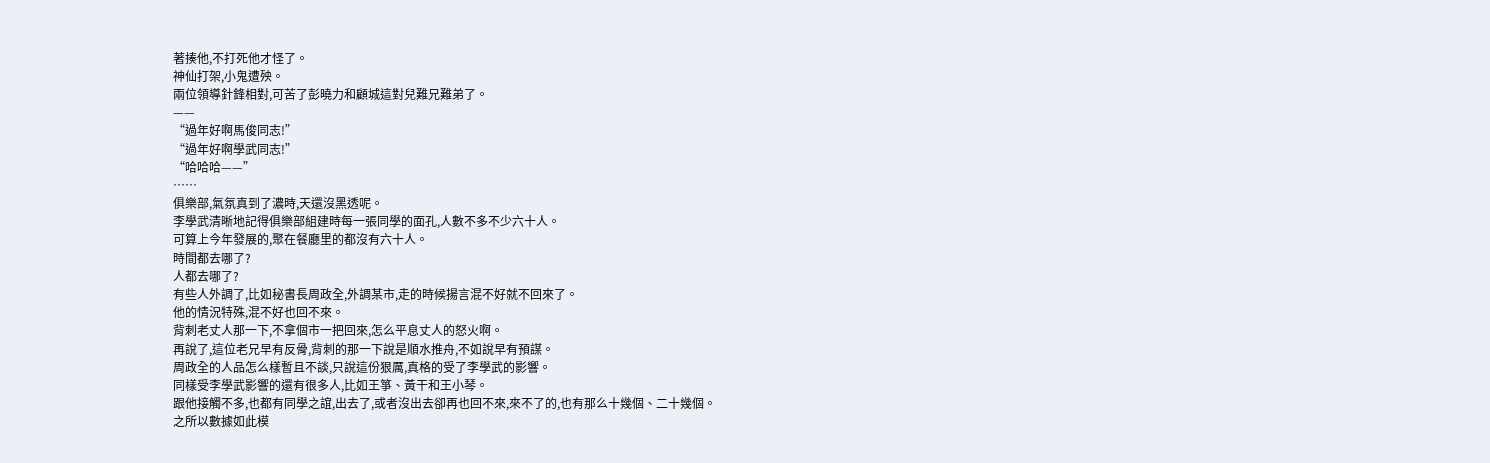著揍他,不打死他才怪了。
神仙打架,小鬼遭殃。
兩位領導針鋒相對,可苦了彭曉力和顧城這對兒難兄難弟了。
——
“過年好啊馬俊同志!”
“過年好啊學武同志!”
“哈哈哈——”
……
俱樂部,氣氛真到了濃時,天還沒黑透呢。
李學武清晰地記得俱樂部組建時每一張同學的面孔,人數不多不少六十人。
可算上今年發展的,聚在餐廳里的都沒有六十人。
時間都去哪了?
人都去哪了?
有些人外調了,比如秘書長周政全,外調某市,走的時候揚言混不好就不回來了。
他的情況特殊,混不好也回不來。
背刺老丈人那一下,不拿個市一把回來,怎么平息丈人的怒火啊。
再說了,這位老兄早有反骨,背刺的那一下說是順水推舟,不如說早有預謀。
周政全的人品怎么樣暫且不談,只說這份狠厲,真格的受了李學武的影響。
同樣受李學武影響的還有很多人,比如王箏、黃干和王小琴。
跟他接觸不多,也都有同學之誼,出去了,或者沒出去卻再也回不來,來不了的,也有那么十幾個、二十幾個。
之所以數據如此模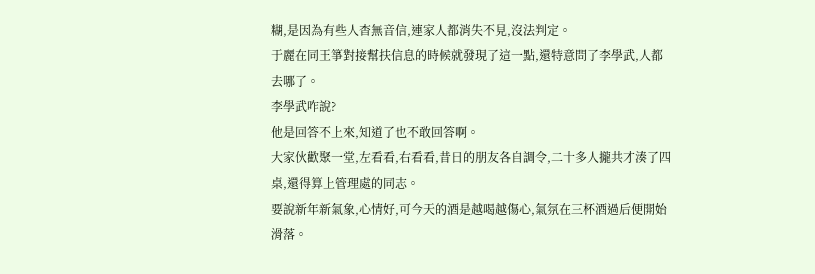糊,是因為有些人杳無音信,連家人都消失不見,沒法判定。
于麗在同王箏對接幫扶信息的時候就發現了這一點,還特意問了李學武,人都去哪了。
李學武咋說?
他是回答不上來,知道了也不敢回答啊。
大家伙歡聚一堂,左看看,右看看,昔日的朋友各自調令,二十多人攏共才湊了四桌,還得算上管理處的同志。
要說新年新氣象,心情好,可今天的酒是越喝越傷心,氣氛在三杯酒過后便開始滑落。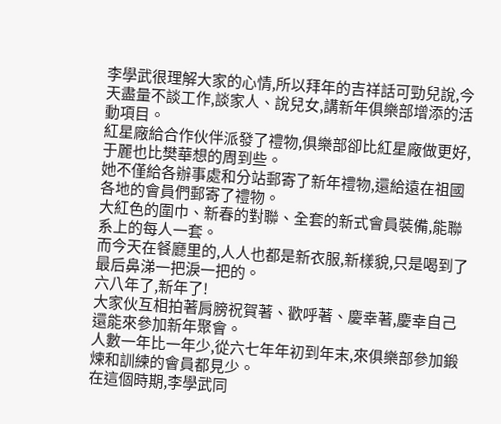李學武很理解大家的心情,所以拜年的吉祥話可勁兒說,今天盡量不談工作,談家人、說兒女,講新年俱樂部增添的活動項目。
紅星廠給合作伙伴派發了禮物,俱樂部卻比紅星廠做更好,于麗也比樊華想的周到些。
她不僅給各辦事處和分站郵寄了新年禮物,還給遠在祖國各地的會員們郵寄了禮物。
大紅色的圍巾、新春的對聯、全套的新式會員裝備,能聯系上的每人一套。
而今天在餐廳里的,人人也都是新衣服,新樣貌,只是喝到了最后鼻涕一把淚一把的。
六八年了,新年了!
大家伙互相拍著肩膀祝賀著、歡呼著、慶幸著,慶幸自己還能來參加新年聚會。
人數一年比一年少,從六七年年初到年末,來俱樂部參加鍛煉和訓練的會員都見少。
在這個時期,李學武同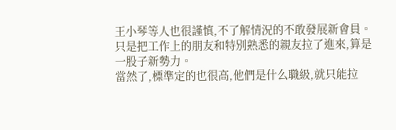王小琴等人也很謹慎,不了解情況的不敢發展新會員。
只是把工作上的朋友和特別熟悉的親友拉了進來,算是一股子新勢力。
當然了,標準定的也很高,他們是什么職級,就只能拉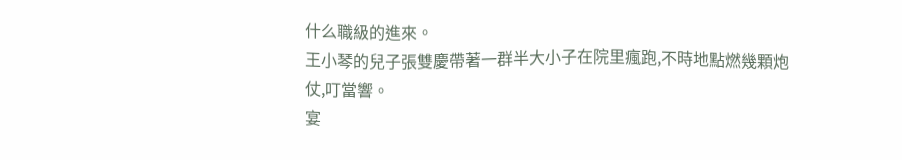什么職級的進來。
王小琴的兒子張雙慶帶著一群半大小子在院里瘋跑,不時地點燃幾顆炮仗,叮當響。
宴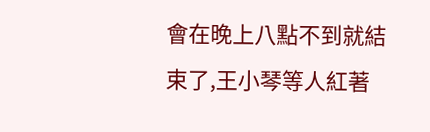會在晚上八點不到就結束了,王小琴等人紅著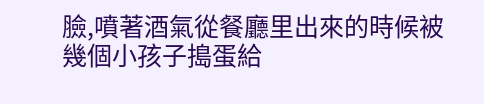臉,噴著酒氣從餐廳里出來的時候被幾個小孩子搗蛋給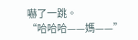嚇了一跳。
“哈哈哈——媽——”